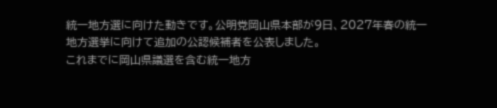統一地方選に向けた動きです。公明党岡山県本部が9日、2027年春の統一地方選挙に向けて追加の公認候補者を公表しました。
これまでに岡山県議選を含む統一地方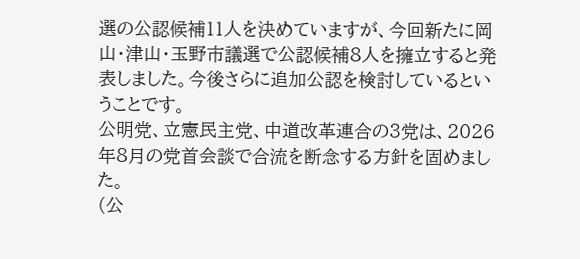選の公認候補11人を決めていますが、今回新たに岡山・津山・玉野市議選で公認候補8人を擁立すると発表しました。今後さらに追加公認を検討しているということです。
公明党、立憲民主党、中道改革連合の3党は、2026年8月の党首会談で合流を断念する方針を固めました。
(公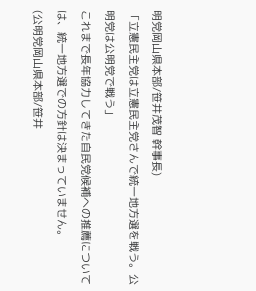明党岡山県本部/笹井茂智 幹事長)
「立憲民主党は立憲民主党さんで統一地方選を戦う。公明党は公明党で戦う」
これまで長年協力してきた自民党候補への推薦については、統一地方選での方針は決まっていません。
(公明党岡山県本部/笹井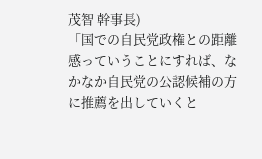茂智 幹事長)
「国での自民党政権との距離感っていうことにすれば、なかなか自民党の公認候補の方に推薦を出していくと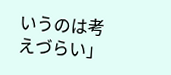いうのは考えづらい」